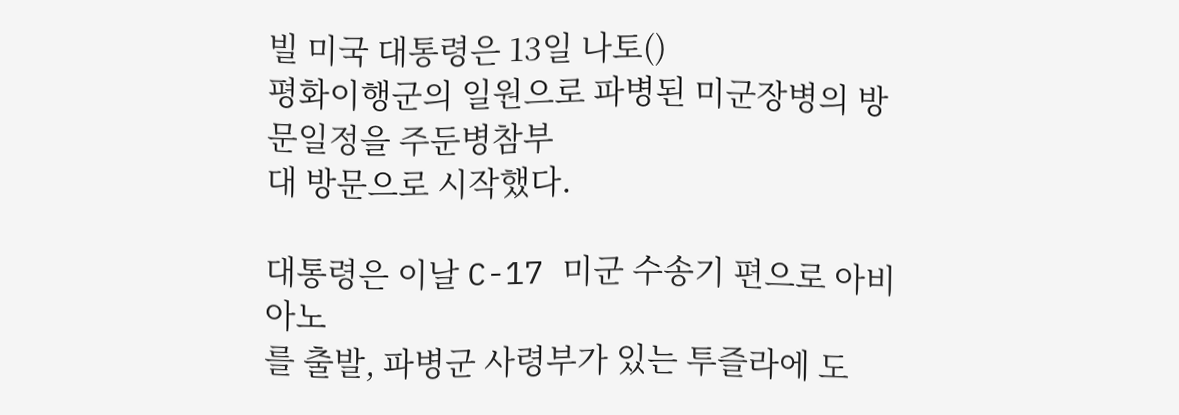빌 미국 대통령은 13일 나토()
평화이행군의 일원으로 파병된 미군장병의 방문일정을 주둔병참부
대 방문으로 시작했다.

대통령은 이날 C-17 미군 수송기 편으로 아비아노
를 출발, 파병군 사령부가 있는 투즐라에 도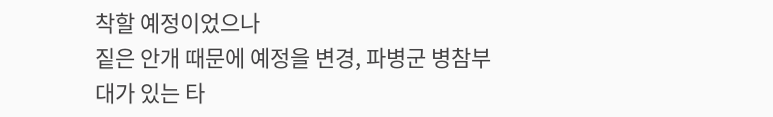착할 예정이었으나
짙은 안개 때문에 예정을 변경, 파병군 병참부대가 있는 타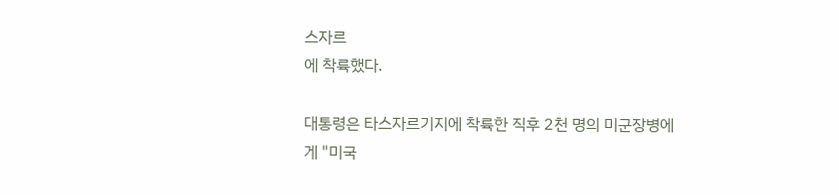스자르
에 착륙했다.

대통령은 타스자르기지에 착륙한 직후 2천 명의 미군장병에
게 "미국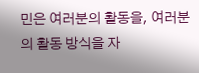민은 여러분의 활동을, 여러분의 활동 방식을 자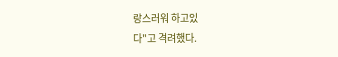랑스러워 하고있
다"고 격려했다.